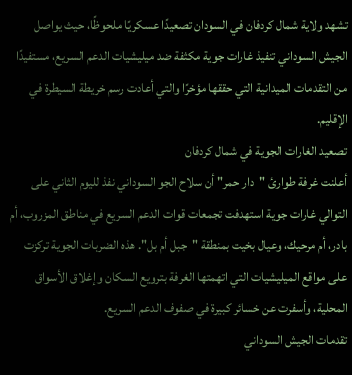تشهد ولاية شمال كردفان في السودان تصعيدًا عسكريًا ملحوظًا، حيث يواصل الجيش السوداني تنفيذ غارات جوية مكثفة ضد ميليشيات الدعم السريع، مستفيدًا من التقدمات الميدانية التي حققها مؤخرًا والتي أعادت رسم خريطة السيطرة في الإقليم.
تصعيد الغارات الجوية في شمال كردفان
أعلنت غرفة طوارئ "دار حمر" أن سلاح الجو السوداني نفذ لليوم الثاني على التوالي غارات جوية استهدفت تجمعات قوات الدعم السريع في مناطق المزروب، أم بادر، أم مرحيك، وعيال بخيت بمنطقة "جبل أم بل". هذه الضربات الجوية تركزت على مواقع الميليشيات التي اتهمتها الغرفة بترويع السكان وإغلاق الأسواق المحلية، وأسفرت عن خسائر كبيرة في صفوف الدعم السريع.
تقدمات الجيش السوداني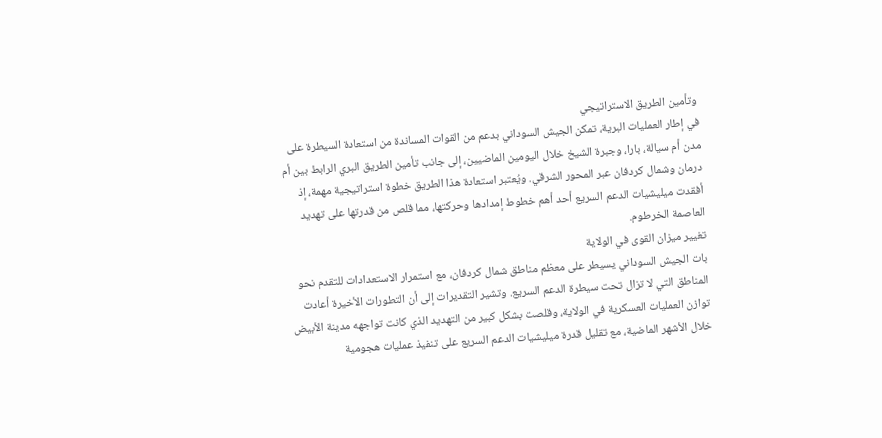وتأمين الطريق الاستراتيجي
في إطار العمليات البرية، تمكن الجيش السوداني بدعم من القوات المساندة من استعادة السيطرة على مدن أم سيالة، بارا، وجبرة الشيخ خلال اليومين الماضيين، إلى جانب تأمين الطريق البري الرابط بين أم درمان وشمال كردفان عبر المحور الشرقي. ويُعتبر استعادة هذا الطريق خطوة استراتيجية مهمة، إذ أفقدت ميليشيات الدعم السريع أحد أهم خطوط إمدادها وحركتها، مما قلص من قدرتها على تهديد العاصمة الخرطوم.
تغيير ميزان القوى في الولاية
بات الجيش السوداني يسيطر على معظم مناطق شمال كردفان، مع استمرار الاستعدادات للتقدم نحو المناطق التي لا تزال تحت سيطرة الدعم السريع. وتشير التقديرات إلى أن التطورات الأخيرة أعادت توازن العمليات العسكرية في الولاية، وقلصت بشكل كبير من التهديد الذي كانت تواجهه مدينة الأبيض خلال الأشهر الماضية، مع تقليل قدرة ميليشيات الدعم السريع على تنفيذ عمليات هجومية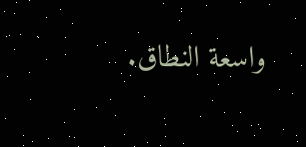واسعة النطاق.